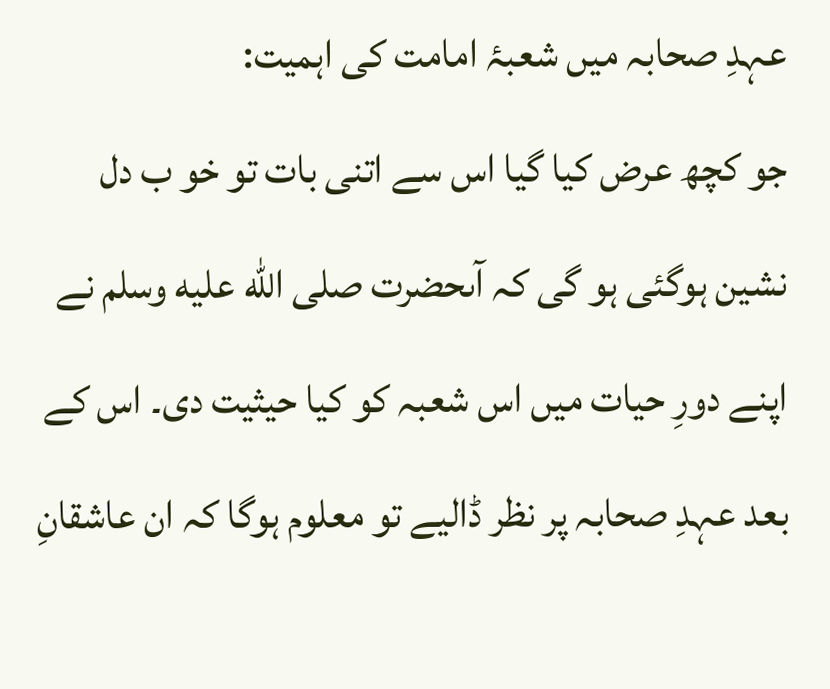عہدِ صحابہ میں شعبۂ امامت کی اہمیت:
جو کچھ عرض کیا گیا اس سے اتنی بات تو خو ب دل نشین ہوگئی ہو گی کہ آںحضرت صلى الله عليه وسلم نے اپنے دورِ حیات میں اس شعبہ کو کیا حیثیت دی۔ اس کے بعد عہدِ صحابہ پر نظر ڈالیے تو معلوم ہوگا کہ ان عاشقانِ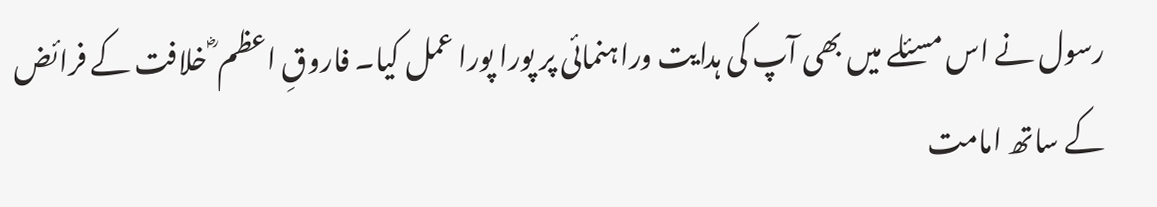رسول نے اس مسئلے میں بھی آپ کی ہدایت وراہنمائی پر پورا پورا عمل کیا۔ فاروقِ اعظم ؓ خلافت کے فرائض کے ساتھ امامت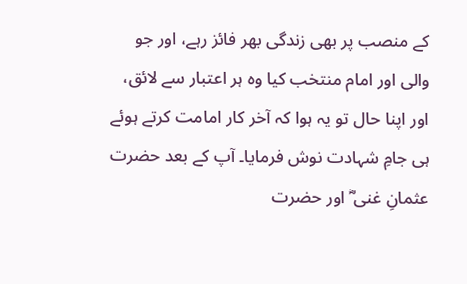کے منصب پر بھی زندگی بھر فائز رہے، اور جو والی اور امام منتخب کیا وہ ہر اعتبار سے لائق، اور اپنا حال تو یہ ہوا کہ آخر کار امامت کرتے ہوئے ہی جامِ شہادت نوش فرمایا۔ آپ کے بعد حضرت عثمانِ غنی ؓ اور حضرت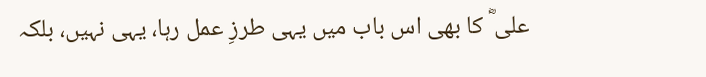علی ؓ کا بھی اس باب میں یہی طرزِ عمل رہا، یہی نہیں، بلکہ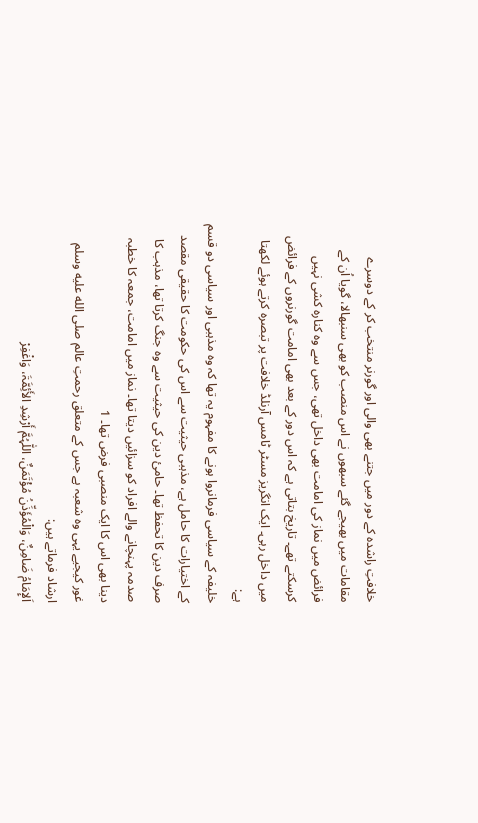خلافتِ راشدہ کے دور میں جتنے بھی والی اور گورنر منتخب کر کے دوسرے مقامات میں بھیجے گئے سبھوں نے اس منصب کو بھی سنبھالا، گویا اُن کے فرائض میں نماز کی امامت بھی داخل تھی، جس سے وہ کنارہ کشی نہیں کرسکتے تھے۔ تاریخ بتاتی ہے کہ اس دور کے بعد بھی امامت گورنروں کے فرائض میں داخل رہی۔ ایک انگریز مسٹر ٹامس آرنلڈ خلافت پر تبصرہ کرتے ہوئے لکھتا ہے:
خلیفہ کے سیاسی فرمانروا ہونے کا مفہوم یہ تھا کہ وہ مذہبی اور سیاسی دو قسم کے اختیارات کا حامل ہے، مذہبی حیثیت سے اس کی حکومت کا حقیقی مقصد صرف دین کا تحفظ تھا۔ حامیٔ دین کی حیثیت سے وہ جنگ کرتا تھا، مذہب کا صدمہ پہنچانے والے افراد کو سزائیں دیتا تھا۔ نماز میں امامت، جمعہ کا خطبہ دینا بھی اس کا ایک منصبی فرض تھا۔ 1
غور کیجیے یہی وہ شعبہ ہے جس کے متعلق رحمتِ عالم صلى الله عليه وسلم ارشاد فرماتے ہیں:
اَلإِمَامُ ضَامِنٌ، وَالْمُؤَذِّنُ مُؤْتَمَنٌ، اللّٰہُمَّ أَرْشِدِ الأَئِمَّۃَ، وَاغْفِرْ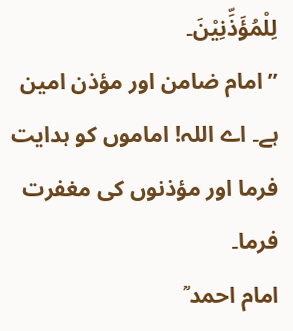لِلْمُؤَذِّنِیْنَ۔
’’امام ضامن اور مؤذن امین ہے۔ اے اللہ! اماموں کو ہدایت فرما اور مؤذنوں کی مغفرت فرما۔
امام احمد ؒ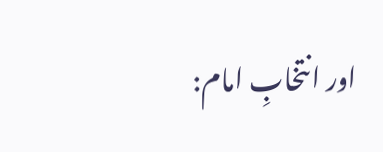اور انتخابِ امام: